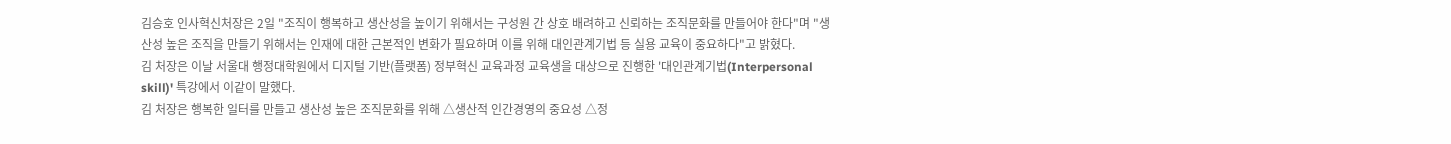김승호 인사혁신처장은 2일 "조직이 행복하고 생산성을 높이기 위해서는 구성원 간 상호 배려하고 신뢰하는 조직문화를 만들어야 한다"며 "생산성 높은 조직을 만들기 위해서는 인재에 대한 근본적인 변화가 필요하며 이를 위해 대인관계기법 등 실용 교육이 중요하다"고 밝혔다.
김 처장은 이날 서울대 행정대학원에서 디지털 기반(플랫폼) 정부혁신 교육과정 교육생을 대상으로 진행한 '대인관계기법(Interpersonal skill)' 특강에서 이같이 말했다.
김 처장은 행복한 일터를 만들고 생산성 높은 조직문화를 위해 △생산적 인간경영의 중요성 △정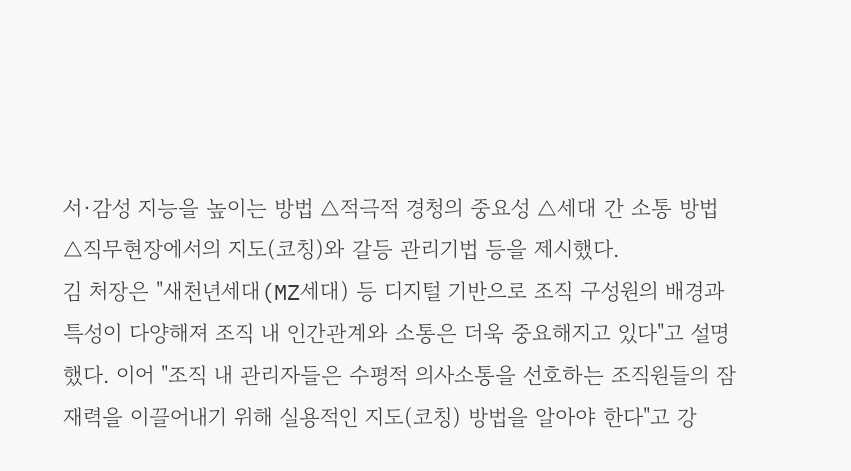서·감성 지능을 높이는 방법 △적극적 경청의 중요성 △세대 간 소통 방법 △직무현장에서의 지도(코칭)와 갈등 관리기법 등을 제시했다.
김 처장은 "새천년세대(MZ세대) 등 디지털 기반으로 조직 구성원의 배경과 특성이 다양해져 조직 내 인간관계와 소통은 더욱 중요해지고 있다"고 설명했다. 이어 "조직 내 관리자들은 수평적 의사소통을 선호하는 조직원들의 잠재력을 이끌어내기 위해 실용적인 지도(코칭) 방법을 알아야 한다"고 강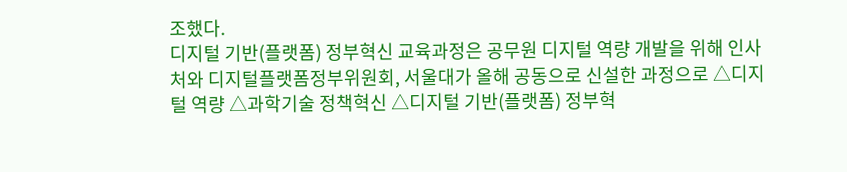조했다.
디지털 기반(플랫폼) 정부혁신 교육과정은 공무원 디지털 역량 개발을 위해 인사처와 디지털플랫폼정부위원회, 서울대가 올해 공동으로 신설한 과정으로 △디지털 역량 △과학기술 정책혁신 △디지털 기반(플랫폼) 정부혁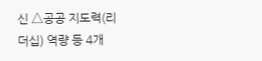신 △공공 지도력(리더십) 역량 등 4개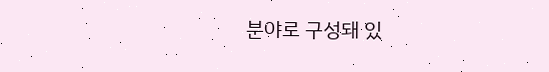분야로 구성돼 있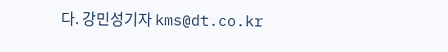다. 강민성기자 kms@dt.co.kr